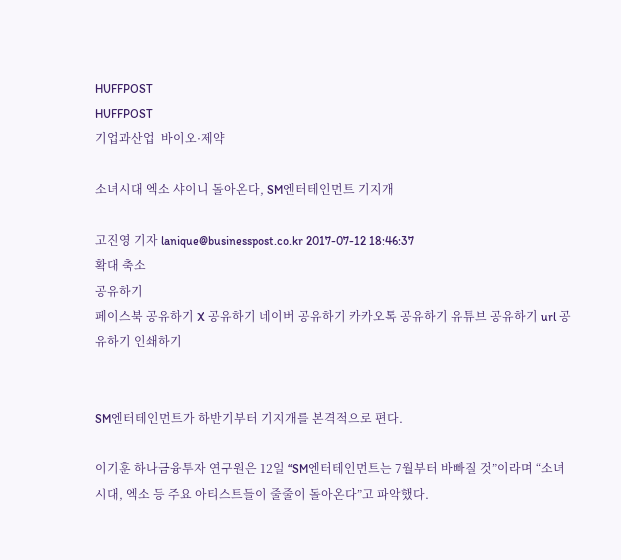HUFFPOST
HUFFPOST
기업과산업  바이오·제약

소녀시대 엑소 샤이니 돌아온다, SM엔터테인먼트 기지개

고진영 기자 lanique@businesspost.co.kr 2017-07-12 18:46:37
확대 축소
공유하기
페이스북 공유하기 X 공유하기 네이버 공유하기 카카오톡 공유하기 유튜브 공유하기 url 공유하기 인쇄하기


SM엔터테인먼트가 하반기부터 기지개를 본격적으로 편다.

이기훈 하나금융투자 연구원은 12일 “SM엔터테인먼트는 7월부터 바빠질 것”이라며 “소녀시대, 엑소 등 주요 아티스트들이 줄줄이 돌아온다”고 파악했다.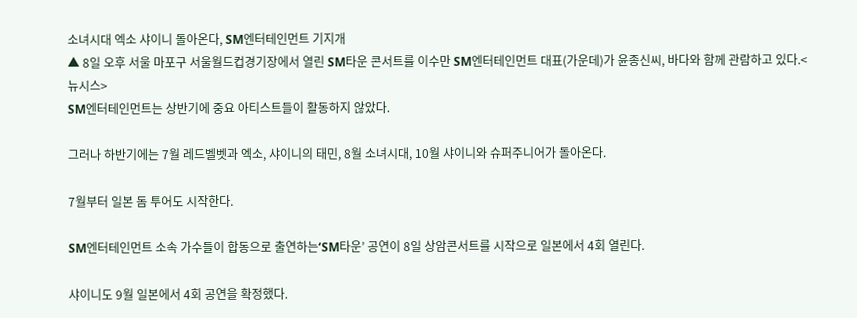소녀시대 엑소 샤이니 돌아온다, SM엔터테인먼트 기지개
▲ 8일 오후 서울 마포구 서울월드컵경기장에서 열린 SM타운 콘서트를 이수만 SM엔터테인먼트 대표(가운데)가 윤종신씨, 바다와 함께 관람하고 있다.<뉴시스>
SM엔터테인먼트는 상반기에 중요 아티스트들이 활동하지 않았다.

그러나 하반기에는 7월 레드벨벳과 엑소, 샤이니의 태민, 8월 소녀시대, 10월 샤이니와 슈퍼주니어가 돌아온다.

7월부터 일본 돔 투어도 시작한다.

SM엔터테인먼트 소속 가수들이 합동으로 출연하는‘SM타운’ 공연이 8일 상암콘서트를 시작으로 일본에서 4회 열린다.

샤이니도 9월 일본에서 4회 공연을 확정했다.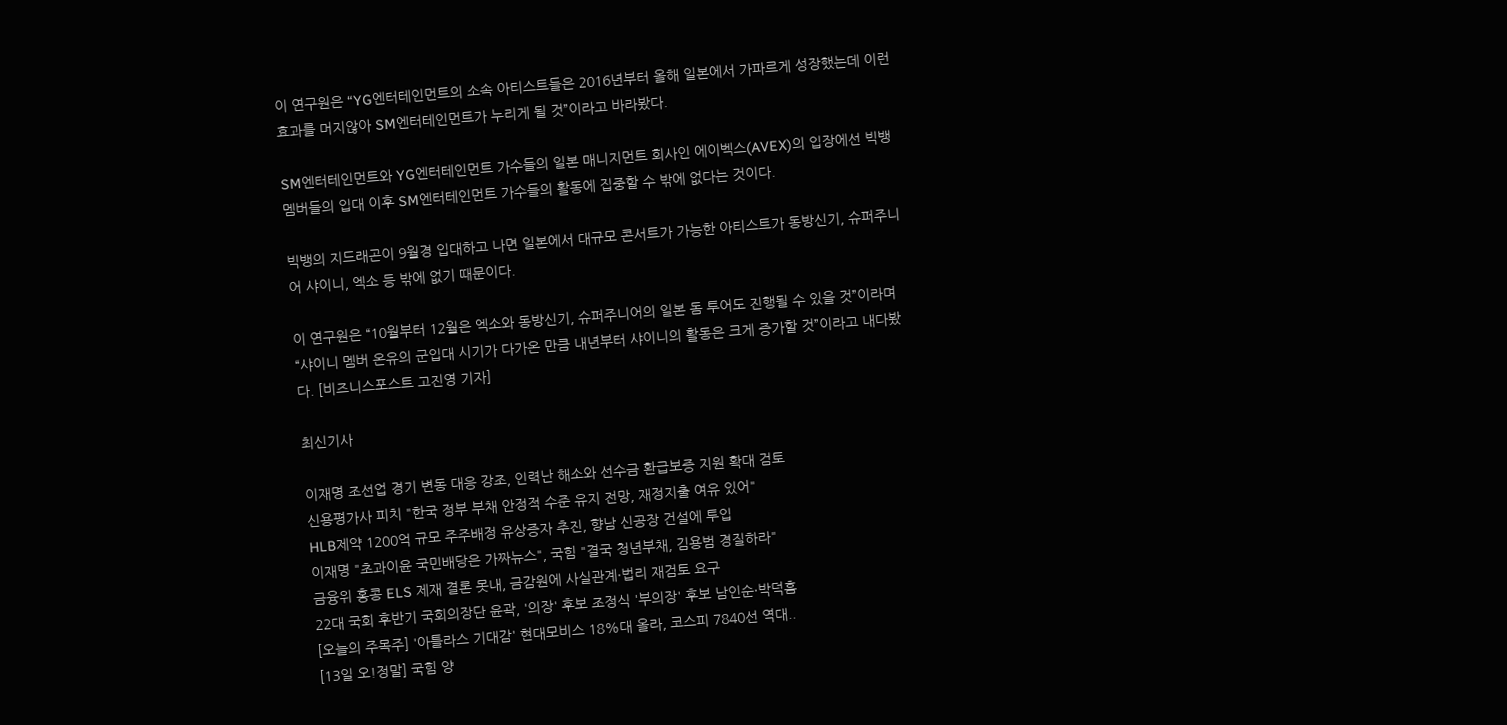이 연구원은 “YG엔터테인먼트의 소속 아티스트들은 2016년부터 올해 일본에서 가파르게 성장했는데 이런 효과를 머지않아 SM엔터테인먼트가 누리게 될 것”이라고 바라봤다.

SM엔터테인먼트와 YG엔터테인먼트 가수들의 일본 매니지먼트 회사인 에이벡스(AVEX)의 입장에선 빅뱅 멤버들의 입대 이후 SM엔터테인먼트 가수들의 활동에 집중할 수 밖에 없다는 것이다.

빅뱅의 지드래곤이 9월경 입대하고 나면 일본에서 대규모 콘서트가 가능한 아티스트가 동방신기, 슈퍼주니어 샤이니, 엑소 등 밖에 없기 때문이다.

이 연구원은 “10월부터 12월은 엑소와 동방신기, 슈퍼주니어의 일본 돔 투어도 진행될 수 있을 것”이라며 “샤이니 멤버 온유의 군입대 시기가 다가온 만큼 내년부터 샤이니의 활동은 크게 증가할 것”이라고 내다봤다. [비즈니스포스트 고진영 기자]

최신기사

이재명 조선업 경기 변동 대응 강조, 인력난 해소와 선수금 환급보증 지원 확대 검토
신용평가사 피치 "한국 정부 부채 안정적 수준 유지 전망, 재정지출 여유 있어"
HLB제약 1200억 규모 주주배정 유상증자 추진, 향남 신공장 건설에 투입
이재명 "초과이윤 국민배당은 가짜뉴스", 국힘 "결국 청년부채, 김용범 경질하라"
금융위 홍콩 ELS 제재 결론 못내, 금감원에 사실관계·법리 재검토 요구
22대 국회 후반기 국회의장단 윤곽, '의장' 후보 조정식 '부의장' 후보 남인순·박덕흠
[오늘의 주목주] '아틀라스 기대감' 현대모비스 18%대 올라, 코스피 7840선 역대..
[13일 오!정말] 국힘 양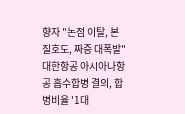향자 "논점 이탈, 본질호도, 짜증 대폭발"
대한항공 아시아나항공 흡수합병 결의, 합병비율 '1대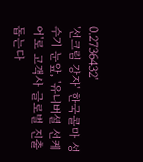0.2736432'
'선크림 강자' 한국콜마 성수기 눈앞, '유니버셜 선케어'로 고객사 글로벌 진출 돕는다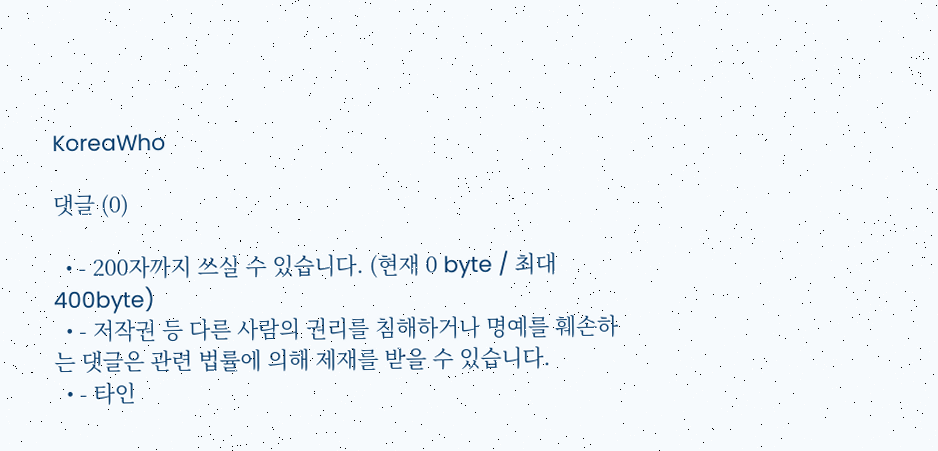KoreaWho

댓글 (0)

  • - 200자까지 쓰실 수 있습니다. (현재 0 byte / 최대 400byte)
  • - 저작권 등 다른 사람의 권리를 침해하거나 명예를 훼손하는 댓글은 관련 법률에 의해 제재를 받을 수 있습니다.
  • - 타인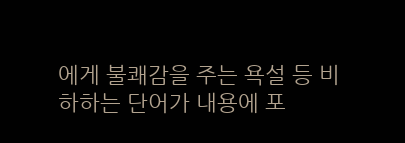에게 불쾌감을 주는 욕설 등 비하하는 단어가 내용에 포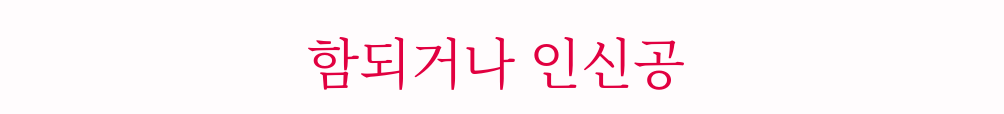함되거나 인신공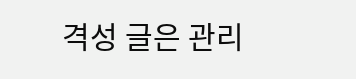격성 글은 관리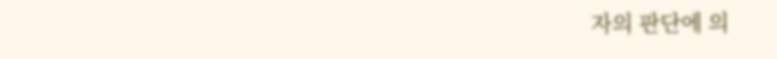자의 판단에 의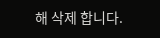해 삭제 합니다.